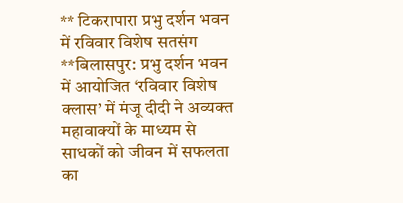** टिकरापारा प्रभु दर्शन भवन में रविवार विशेष सतसंग **बिलासपुर: प्रभु दर्शन भवन में आयोजित ‘रविवार विशेष क्लास’ में मंजू दीदी ने अव्यक्त महावाक्यों के माध्यम से साधकों को जीवन में सफलता का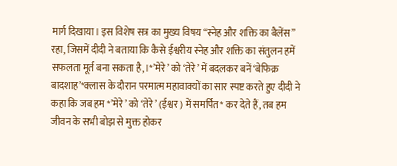मार्ग दिखाया। इस विशेष सत्र का मुख्य विषय “स्नेह और शक्ति का बैलेंस” रहा, जिसमें दीदी ने बताया कि कैसे ईश्वरीय स्नेह और शक्ति का संतुलन हमें सफलता मूर्त बना सकता है,।*’मेरे’ को ‘तेरे’ में बदलकर बनें ‘बेफिक्र बादशाह’*क्लास के दौरान परमात्म महावाक्यों का सार स्पष्ट करते हुए दीदी ने कहा कि जब हम *’मेरे’ को ‘तेरे’ (ईश्वर) में समर्पित* कर देते हैं, तब हम जीवन के सभी बोझ से मुक्त होकर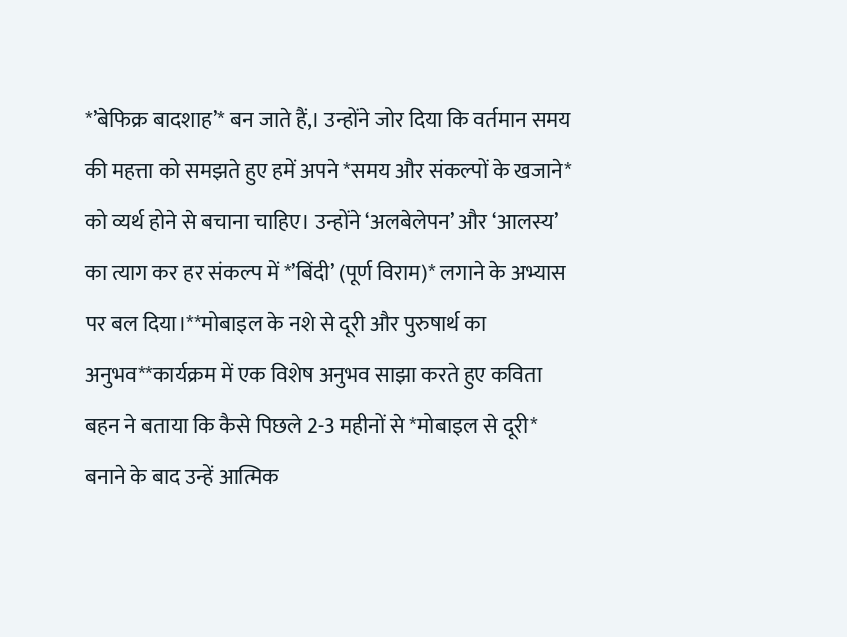*’बेफिक्र बादशाह’* बन जाते हैं,। उन्होंने जोर दिया कि वर्तमान समय की महत्ता को समझते हुए हमें अपने *समय और संकल्पों के खजाने* को व्यर्थ होने से बचाना चाहिए। उन्होंने ‘अलबेलेपन’ और ‘आलस्य’ का त्याग कर हर संकल्प में *’बिंदी’ (पूर्ण विराम)* लगाने के अभ्यास पर बल दिया।**मोबाइल के नशे से दूरी और पुरुषार्थ का अनुभव**कार्यक्रम में एक विशेष अनुभव साझा करते हुए कविता बहन ने बताया कि कैसे पिछले 2-3 महीनों से *मोबाइल से दूरी* बनाने के बाद उन्हें आत्मिक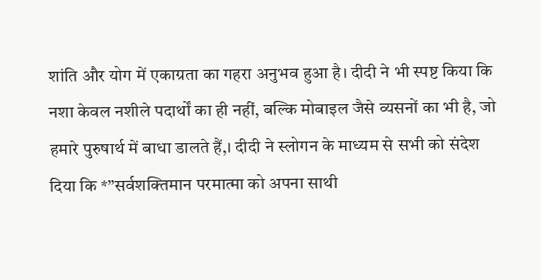शांति और योग में एकाग्रता का गहरा अनुभव हुआ है। दीदी ने भी स्पष्ट किया कि नशा केवल नशीले पदार्थों का ही नहीं, बल्कि मोबाइल जैसे व्यसनों का भी है, जो हमारे पुरुषार्थ में बाधा डालते हैं,। दीदी ने स्लोगन के माध्यम से सभी को संदेश दिया कि *”सर्वशक्तिमान परमात्मा को अपना साथी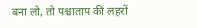बना लो, तो पश्चाताप की लहरों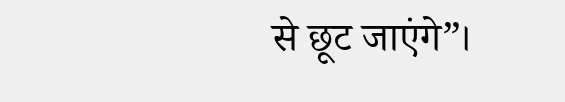से छूट जाएंगे”।